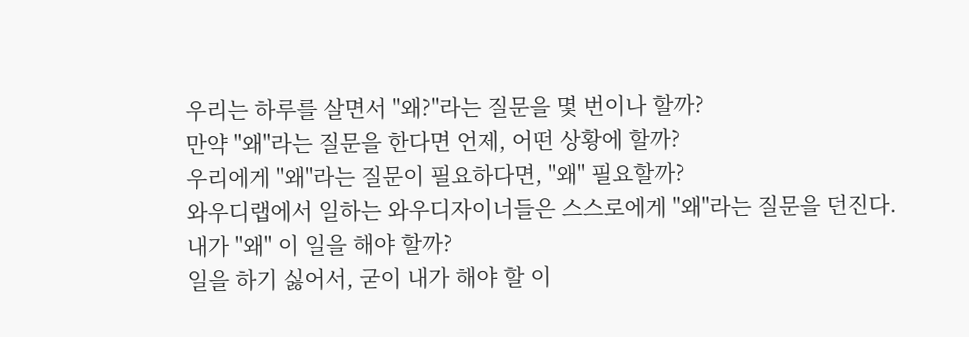우리는 하루를 살면서 "왜?"라는 질문을 몇 번이나 할까?
만약 "왜"라는 질문을 한다면 언제, 어떤 상황에 할까?
우리에게 "왜"라는 질문이 필요하다면, "왜" 필요할까?
와우디랩에서 일하는 와우디자이너들은 스스로에게 "왜"라는 질문을 던진다.
내가 "왜" 이 일을 해야 할까?
일을 하기 싫어서, 굳이 내가 해야 할 이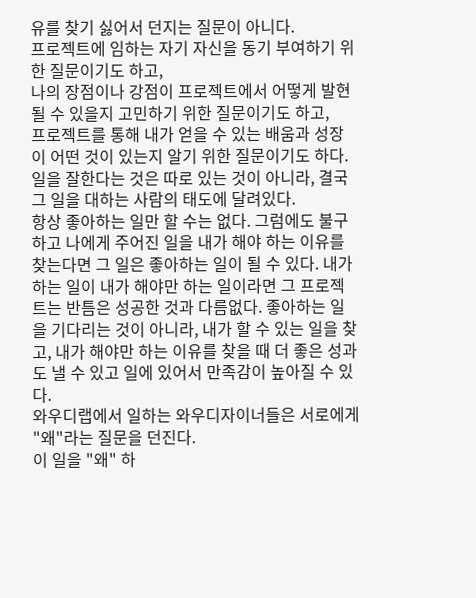유를 찾기 싫어서 던지는 질문이 아니다.
프로젝트에 임하는 자기 자신을 동기 부여하기 위한 질문이기도 하고,
나의 장점이나 강점이 프로젝트에서 어떻게 발현될 수 있을지 고민하기 위한 질문이기도 하고,
프로젝트를 통해 내가 얻을 수 있는 배움과 성장이 어떤 것이 있는지 알기 위한 질문이기도 하다.
일을 잘한다는 것은 따로 있는 것이 아니라, 결국 그 일을 대하는 사람의 태도에 달려있다.
항상 좋아하는 일만 할 수는 없다. 그럼에도 불구하고 나에게 주어진 일을 내가 해야 하는 이유를 찾는다면 그 일은 좋아하는 일이 될 수 있다. 내가 하는 일이 내가 해야만 하는 일이라면 그 프로젝트는 반틈은 성공한 것과 다름없다. 좋아하는 일을 기다리는 것이 아니라, 내가 할 수 있는 일을 찾고, 내가 해야만 하는 이유를 찾을 때 더 좋은 성과도 낼 수 있고 일에 있어서 만족감이 높아질 수 있다.
와우디랩에서 일하는 와우디자이너들은 서로에게 "왜"라는 질문을 던진다.
이 일을 "왜" 하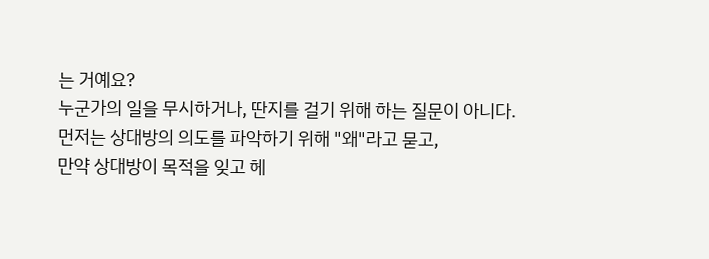는 거예요?
누군가의 일을 무시하거나, 딴지를 걸기 위해 하는 질문이 아니다.
먼저는 상대방의 의도를 파악하기 위해 "왜"라고 묻고,
만약 상대방이 목적을 잊고 헤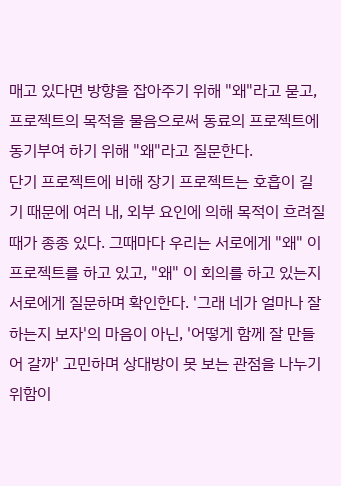매고 있다면 방향을 잡아주기 위해 "왜"라고 묻고,
프로젝트의 목적을 물음으로써 동료의 프로젝트에 동기부여 하기 위해 "왜"라고 질문한다.
단기 프로젝트에 비해 장기 프로젝트는 호흡이 길기 때문에 여러 내, 외부 요인에 의해 목적이 흐려질 때가 종종 있다. 그때마다 우리는 서로에게 "왜" 이 프로젝트를 하고 있고, "왜" 이 회의를 하고 있는지 서로에게 질문하며 확인한다. '그래 네가 얼마나 잘하는지 보자'의 마음이 아닌, '어떻게 함께 잘 만들어 갈까' 고민하며 상대방이 못 보는 관점을 나누기 위함이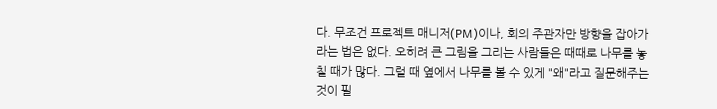다. 무조건 프로젝트 매니저(PM)이나, 회의 주관자만 방향을 잡아가라는 법은 없다. 오히려 큰 그림을 그리는 사람들은 때때로 나무를 놓칠 때가 많다. 그럴 때 옆에서 나무를 볼 수 있게 "왜"라고 질문해주는 것이 필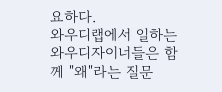요하다.
와우디랩에서 일하는 와우디자이너들은 함께 "왜"라는 질문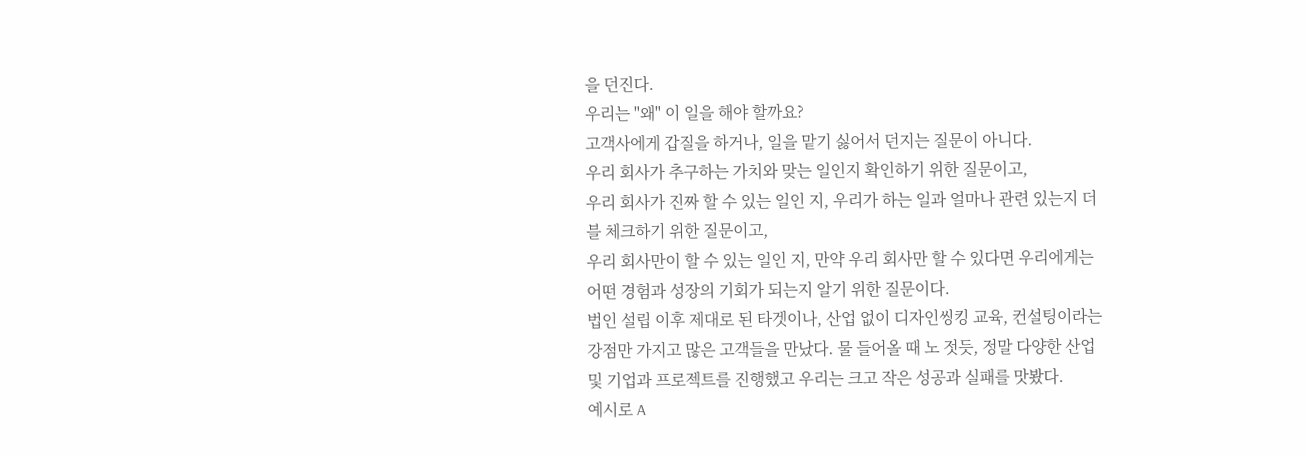을 던진다.
우리는 "왜" 이 일을 해야 할까요?
고객사에게 갑질을 하거나, 일을 맡기 싫어서 던지는 질문이 아니다.
우리 회사가 추구하는 가치와 맞는 일인지 확인하기 위한 질문이고,
우리 회사가 진짜 할 수 있는 일인 지, 우리가 하는 일과 얼마나 관련 있는지 더블 체크하기 위한 질문이고,
우리 회사만이 할 수 있는 일인 지, 만약 우리 회사만 할 수 있다면 우리에게는 어떤 경험과 성장의 기회가 되는지 알기 위한 질문이다.
법인 설립 이후 제대로 된 타겟이나, 산업 없이 디자인씽킹 교육, 컨설팅이라는 강점만 가지고 많은 고객들을 만났다. 물 들어올 때 노 젓듯, 정말 다양한 산업 및 기업과 프로젝트를 진행했고 우리는 크고 작은 성공과 실패를 맛봤다.
예시로 A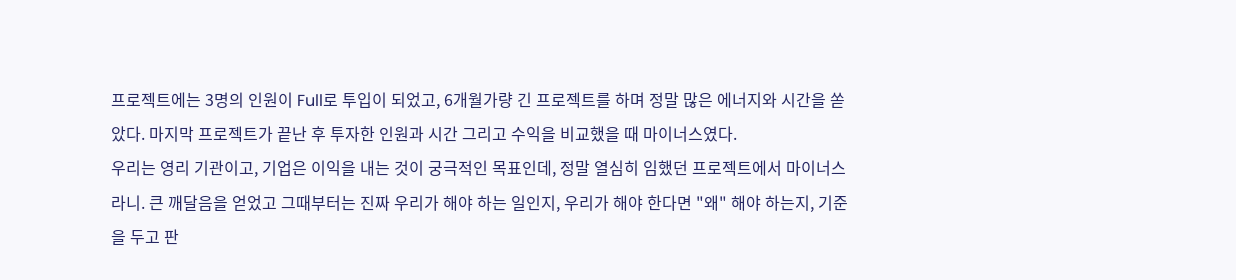프로젝트에는 3명의 인원이 Full로 투입이 되었고, 6개월가량 긴 프로젝트를 하며 정말 많은 에너지와 시간을 쏟았다. 마지막 프로젝트가 끝난 후 투자한 인원과 시간 그리고 수익을 비교했을 때 마이너스였다.
우리는 영리 기관이고, 기업은 이익을 내는 것이 궁극적인 목표인데, 정말 열심히 임했던 프로젝트에서 마이너스라니. 큰 깨달음을 얻었고 그때부터는 진짜 우리가 해야 하는 일인지, 우리가 해야 한다면 "왜" 해야 하는지, 기준을 두고 판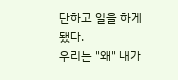단하고 일을 하게 됐다.
우리는 "왜" 내가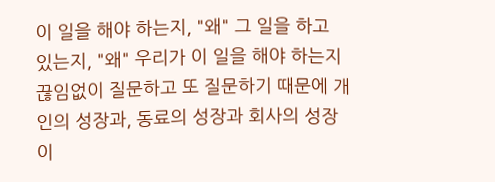이 일을 해야 하는지, "왜" 그 일을 하고 있는지, "왜" 우리가 이 일을 해야 하는지 끊임없이 질문하고 또 질문하기 때문에 개인의 성장과, 동료의 성장과 회사의 성장이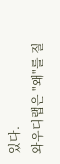있다.
와우디랩은 "왜"를 질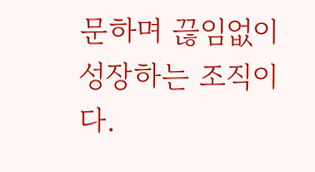문하며 끊임없이 성장하는 조직이다.